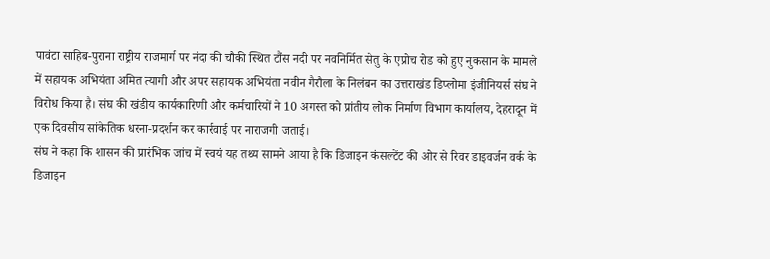पावंटा साहिब-पुराना राष्ट्रीय राजमार्ग पर नंदा की चौकी स्थित टौंस नदी पर नवनिर्मित सेतु के एप्रोच रोड को हुए नुकसान के मामले में सहायक अभियंता अमित त्यागी और अपर सहायक अभियंता नवीन गैरौला के निलंबन का उत्तराखंड डिप्लोमा इंजीनियर्स संघ ने विरोध किया है। संघ की खंडीय कार्यकारिणी और कर्मचारियों ने 10 अगस्त को प्रांतीय लोक निर्माण विभाग कार्यालय, देहरादून में एक दिवसीय सांकेतिक धरना-प्रदर्शन कर कार्रवाई पर नाराजगी जताई।
संघ ने कहा कि शासन की प्रारंभिक जांच में स्वयं यह तथ्य सामने आया है कि डिजाइन कंसल्टेंट की ओर से रिवर डाइवर्जन वर्क के डिजाइन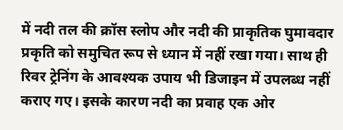में नदी तल की क्रॉस स्लोप और नदी की प्राकृतिक घुमावदार प्रकृति को समुचित रूप से ध्यान में नहीं रखा गया। साथ ही रिवर ट्रेनिंग के आवश्यक उपाय भी डिजाइन में उपलब्ध नहीं कराए गए। इसके कारण नदी का प्रवाह एक ओर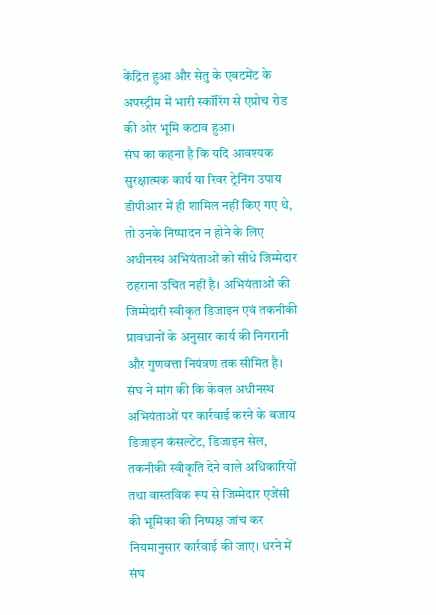केंद्रित हुआ और सेतु के एबटमेंट के अपस्ट्रीम में भारी स्कॉरिंग से एप्रोच रोड की ओर भूमि कटाव हुआ।
संघ का कहना है कि यदि आवश्यक सुरक्षात्मक कार्य या रिवर ट्रेनिंग उपाय डीपीआर में ही शामिल नहीं किए गए थे, तो उनके निष्पादन न होने के लिए अधीनस्थ अभियंताओं को सीधे जिम्मेदार ठहराना उचित नहीं है। अभियंताओं की जिम्मेदारी स्वीकृत डिजाइन एवं तकनीकी प्रावधानों के अनुसार कार्य की निगरानी और गुणवत्ता नियंत्रण तक सीमित है।
संघ ने मांग की कि केवल अधीनस्थ अभियंताओं पर कार्रवाई करने के बजाय डिजाइन कंसल्टेंट, डिजाइन सेल, तकनीकी स्वीकृति देने वाले अधिकारियों तथा वास्तविक रूप से जिम्मेदार एजेंसी की भूमिका की निष्पक्ष जांच कर नियमानुसार कार्रवाई की जाए। धरने में संघ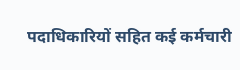पदाधिकारियों सहित कई कर्मचारी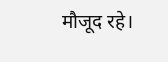मौजूद रहे।